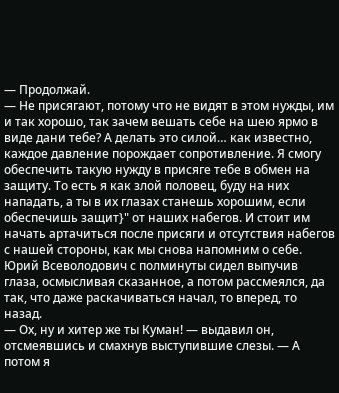— Продолжай.
— Не присягают, потому что не видят в этом нужды, им и так хорошо, так зачем вешать себе на шею ярмо в виде дани тебе? А делать это силой… как известно, каждое давление порождает сопротивление. Я смогу обеспечить такую нужду в присяге тебе в обмен на защиту. То есть я как злой половец, буду на них нападать, а ты в их глазах станешь хорошим, если обеспечишь защит}" от наших набегов. И стоит им начать артачиться после присяги и отсутствия набегов с нашей стороны, как мы снова напомним о себе.
Юрий Всеволодович с полминуты сидел выпучив глаза, осмысливая сказанное, а потом рассмеялся, да так, что даже раскачиваться начал, то вперед, то назад.
— Ох, ну и хитер же ты Куман! — выдавил он, отсмеявшись и смахнув выступившие слезы. — А потом я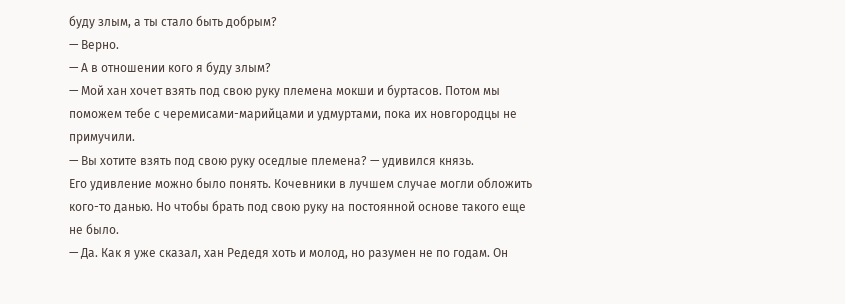буду злым, а ты стало быть добрым?
— Верно.
— А в отношении кого я буду злым?
— Мой хан хочет взять под свою руку племена мокши и буртасов. Потом мы поможем тебе с черемисами-марийцами и удмуртами, пока их новгородцы не примучили.
— Вы хотите взять под свою руку оседлые племена? — удивился князь.
Его удивление можно было понять. Кочевники в лучшем случае могли обложить кого-то данью. Но чтобы брать под свою руку на постоянной основе такого еще не было.
— Да. Как я уже сказал, хан Редедя хоть и молод, но разумен не по годам. Он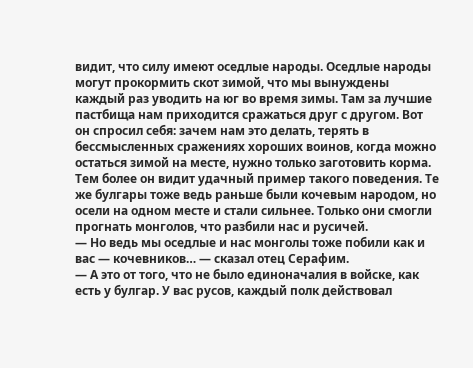видит, что силу имеют оседлые народы. Оседлые народы могут прокормить скот зимой, что мы вынуждены каждый раз уводить на юг во время зимы. Там за лучшие пастбища нам приходится сражаться друг с другом. Вот он спросил себя: зачем нам это делать, терять в бессмысленных сражениях хороших воинов, когда можно остаться зимой на месте, нужно только заготовить корма. Тем более он видит удачный пример такого поведения. Те же булгары тоже ведь раньше были кочевым народом, но осели на одном месте и стали сильнее. Только они смогли прогнать монголов, что разбили нас и русичей.
— Но ведь мы оседлые и нас монголы тоже побили как и вас — кочевников… — сказал отец Серафим.
— А это от того, что не было единоначалия в войске, как есть у булгар. У вас русов, каждый полк действовал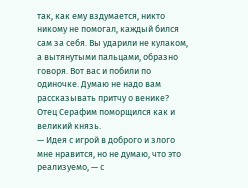так, как ему вздумается, никто никому не помогал, каждый бился сам за себя. Вы ударили не кулаком, а вытянутыми пальцами, образно говоря. Вот вас и побили по одиночке. Думаю не надо вам рассказывать притчу о венике?
Отец Серафим поморщился как и великий князь.
— Идея с игрой в доброго и злого мне нравится, но не думаю, что это реализуемо, — с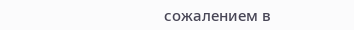сожалением в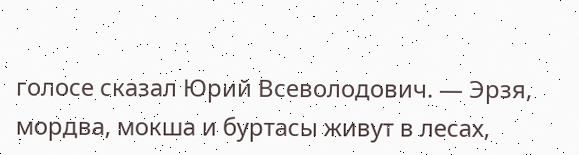голосе сказал Юрий Всеволодович. — Эрзя, мордва, мокша и буртасы живут в лесах,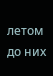летом до них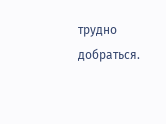трудно добраться.